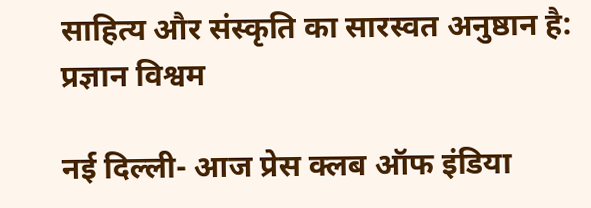साहित्य और संस्कृति का सारस्वत अनुष्ठान है: प्रज्ञान विश्वम

नई दिल्ली- आज प्रेस क्लब ऑफ इंडिया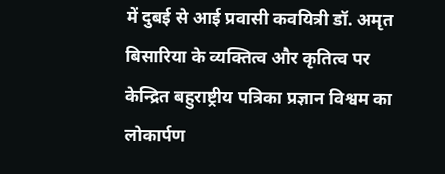में दुबई से आई प्रवासी कवयित्री डॉ. अमृत बिसारिया के व्यक्तित्व और कृतित्व पर केन्द्रित बहुराष्ट्रीय पत्रिका प्रज्ञान विश्वम का लोकार्पण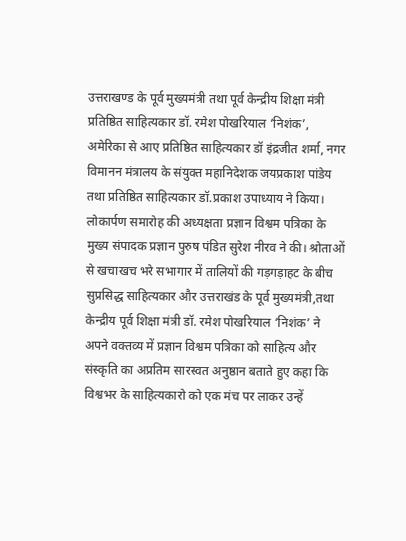उत्तराखण्ड के पूर्व मुख्यमंत्री तथा पूर्व केन्द्रीय शिक्षा मंत्री प्रतिष्ठित साहित्यकार डॉ. रमेश पोखरियाल ‘निशंक’, अमेरिका से आए प्रतिष्ठित साहित्यकार डॉ इंद्रजीत शर्मा, नगर विमानन मंत्रालय के संयुक्त महानिदेशक जयप्रकाश पांडेय तथा प्रतिष्ठित साहित्यकार डॉ.प्रकाश उपाध्याय ने किया। लोकार्पण समारोह की अध्यक्षता प्रज्ञान विश्वम पत्रिका के मुख्य संपादक प्रज्ञान पुरुष पंडित सुरेश नीरव ने की। श्रोताओं से खचाखच भरे सभागार में तालियों की गड़गड़ाहट के बीच सुप्रसिद्ध साहित्यकार और उत्तराखंड के पूर्व मुख्यमंत्री,तथा केन्द्रीय पूर्व शिक्षा मंत्री डॉ. रमेश पोखरियाल ‘निशंक’ ने अपने वक्तव्य में प्रज्ञान विश्वम पत्रिका को साहित्य और संस्कृति का अप्रतिम सारस्वत अनुष्ठान बताते हुए कहा कि विश्वभर के साहित्यकारो को एक मंच पर लाकर उन्हें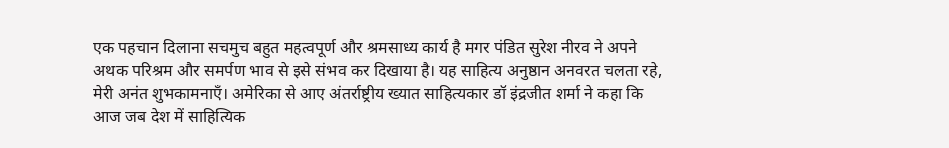एक पहचान दिलाना सचमुच बहुत महत्वपूर्ण और श्रमसाध्य कार्य है मगर पंडित सुरेश नीरव ने अपने अथक परिश्रम और समर्पण भाव से इसे संभव कर दिखाया है। यह साहित्य अनुष्ठान अनवरत चलता रहे, मेरी अनंत शुभकामनाएँ। अमेरिका से आए अंतर्राष्ट्रीय ख्यात साहित्यकार डॉ इंद्रजीत शर्मा ने कहा कि आज जब देश में साहित्यिक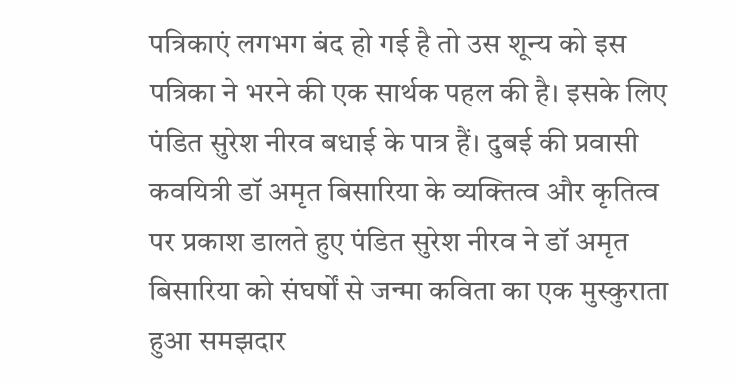पत्रिकाएं लगभग बंद हो गई है तो उस शून्य को इस पत्रिका ने भरने की एक सार्थक पहल की है। इसके लिए पंडित सुरेश नीरव बधाई के पात्र हैं। दुबई की प्रवासी कवयित्री डॉ अमृत बिसारिया के व्यक्तित्व और कृतित्व पर प्रकाश डालते हुए पंडित सुरेश नीरव ने डॉ अमृत बिसारिया को संघर्षों से जन्मा कविता का एक मुस्कुराता हुआ समझदार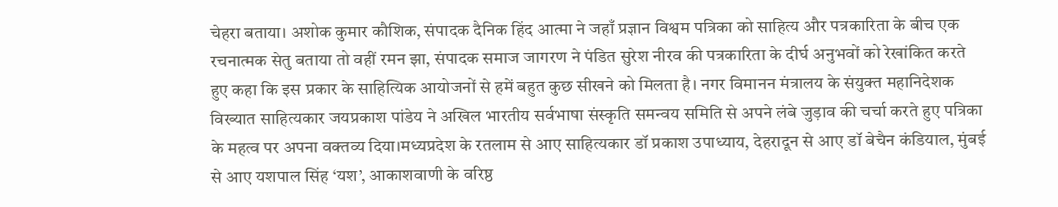चेहरा बताया। अशोक कुमार कौशिक, संपादक दैनिक हिंद आत्मा ने जहाँ प्रज्ञान विश्वम पत्रिका को साहित्य और पत्रकारिता के बीच एक रचनात्मक सेतु बताया तो वहीं रमन झा, संपादक समाज जागरण ने पंडित सुरेश नीरव की पत्रकारिता के दीर्घ अनुभवों को रेखांकित करते हुए कहा कि इस प्रकार के साहित्यिक आयोजनों से हमें बहुत कुछ सीखने को मिलता है। नगर विमानन मंत्रालय के संयुक्त महानिदेशक विख्यात साहित्यकार जयप्रकाश पांडेय ने अखिल भारतीय सर्वभाषा संस्कृति समन्वय समिति से अपने लंबे जुड़ाव की चर्चा करते हुए पत्रिका के महत्व पर अपना वक्तव्य दिया।मध्यप्रदेश के रतलाम से आए साहित्यकार डॉ प्रकाश उपाध्याय, देहरादून से आए डॉ बेचैन कंडियाल, मुंबई से आए यशपाल सिंह ‘यश’, आकाशवाणी के वरिष्ठ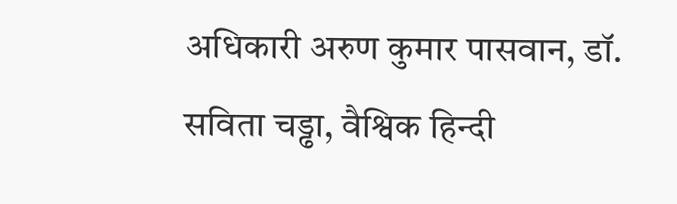अधिकारी अरुण कुमार पासवान, डॉ. सविता चड्ढा, वैश्विक हिन्दी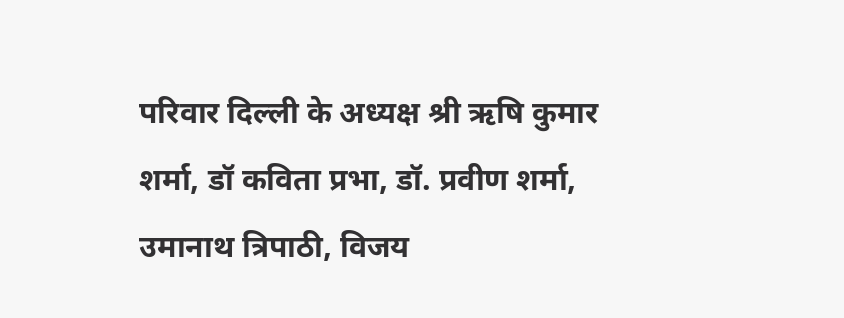परिवार दिल्ली के अध्यक्ष श्री ऋषि कुमार शर्मा, डॉ कविता प्रभा, डॉ. प्रवीण शर्मा, उमानाथ त्रिपाठी, विजय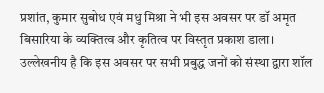प्रशांत, कुमार सुबोध एवं मधु मिश्रा ने भी इस अवसर पर डॉ अमृत बिसारिया के व्यक्तित्व और कृतित्व पर विस्तृत प्रकाश डाला। उल्लेखनीय है कि इस अवसर पर सभी प्रबुद्ध जनों को संस्था द्वारा शॉल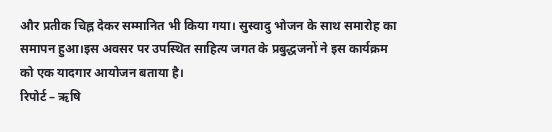और प्रतीक चिह्न देकर सम्मानित भी किया गया। सुस्वादु भोजन के साथ समारोह का समापन हुआ।इस अवसर पर उपस्थित साहित्य जगत के प्रबुद्धजनों ने इस कार्यक्रम को एक यादगार आयोजन बताया है।
रिपोर्ट – ऋषि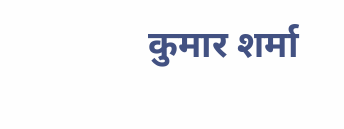कुमार शर्मा